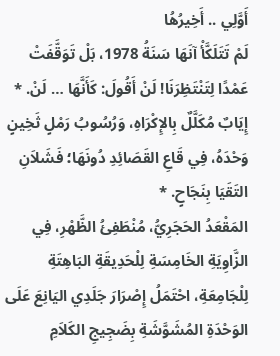أَوَّلِي .. أَخِيرُهُا
لَمْ تَتَلَكَّأْ آنَهَا سَنَةُ 1978، بَلْ تَوَقَّفَتْ عَمْدًا لِتَنْتَظِرَنَا! لَنْ أَقُولَ: كَأَنَّهَا … لَنْ. *
إِيَابٌ مُكَلَّلٌ بِالإِكْرَاهِ، وَرُسُوبُ رَمْلٍ ثَخِينٍ وَحْدَهُ، فِي قَاعِ القَصَائِدِ دُونَهَا؛ فَشَلاَنِ التَقَيَا بِنَجَاحٍ. *
المَقْعَدُ الحَجَرِيُّ، مُنْطَفِئُ الظَّهْرِ، فِي الزَّاوِيَةِ الخَامِسَةِ لِلْحَدِيقَةِ البَاهِتَةِ لِلْجَامِعَةِ، احْتَمَلُ إِصْرَارَ جَلَدِي اليَانِعَ عَلَى الوَحْدَةِ المُشَوَّشَةِ بِضَجِيجِ الكَلاَمِ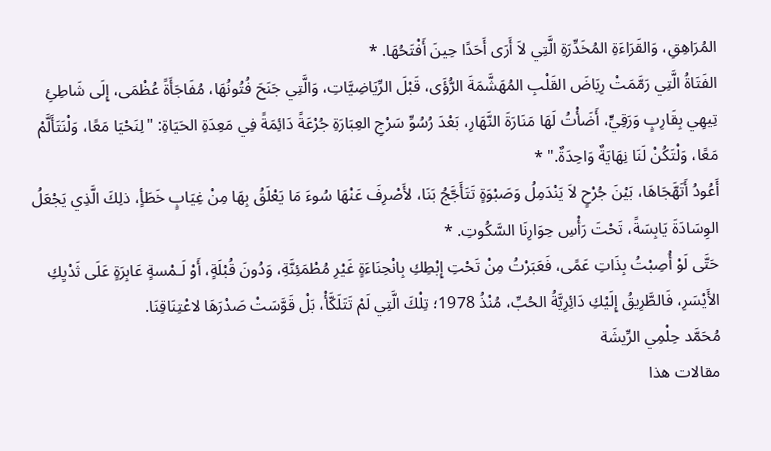المُرَاهِقِ، وَالقَرَاءَةِ المُخَدِّرَةِ الَّتِي لاَ أَرَى أَحَدًا حِينَ أَفْتَحُهَا. *
الفَتَاةُ الَّتِي رَمَّمَتْ رِيَاضَ القَلْبِ المُهَشَّمَةَ الرُّؤَى، قَبْلَ الرِّيَاضِيَّاتِ، وَالَّتِي جَنَحَ فُتُونُهَا، مُفَاجَأَةً عُظْمَى، إِلَى شَاطِئِ تِيهِي بِقَارِبٍ وَرَقِيٍّ، أَضَأْتُ لَهَا مَنَارَةَ النَّهَارِ، بَعْدَ رُسُوِّ سَرْجِ العِبَارَةِ جُرْعَةً دَائِمَةً فِي مَعِدَةِ الحَيَاةِ: "لِنَحْيَا مَعًا، وَلْنَتَأَلَّمْ مَعًا، وَلْتَكُنْ لَنَا نِهَايَةٌ وَاحِدَةٌ." *
أَعُودُ أَتَهَّجَاهَا، بَيْنَ جُرْحٍ لاَ يَنْدَمِلُ وَصَبْوَةٍ تَتَأَجَّجُ بَنَا، لأَصْرِفَ عَنْهَا سُوءَ مَا يَعْلَقُ بِهَا مِنْ غِيَابٍ خَطَأٍ، ذلِكَ الَّذِي يَجْعَلُ الوِسَادَةَ يَابِسَةً، تَحْتَ رَأْسِ حِوَارِنَا السَّكُوتِ. *
حَتَّى لَوْ أُصِبْتُ بِذَاتِ عَمًى، فَعَبَرْتُ مِنْ تَحْتِ إِبْطِكِ بِانْحِنَاءَةٍ غَيْرِ مُطْمَئِنَّةِ، وَدُونَ قُبْلَةٍ، أَوْ لَـمْسةٍ عَابِرَةٍ عَلَى ثَدْيِكِ الأَيْسَرِ، فَالطَّرِيقُ إِلَيْكِ دَائِرِيَّةُ الحُبِّ، مُنْذُ 1978؛ تِلْكَ الَّتِي لَمْ تَتَلَكَّأْ، بَلْ قَوَّسَتْ صَدْرَهَا لاعْتِنَاقِنَا.
مُحَمَّد حِلْمِي الرِّيشَة
مقالات هذا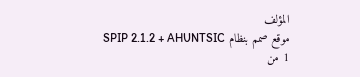المؤلف
موقع صمم بنظام SPIP 2.1.2 + AHUNTSIC
1 من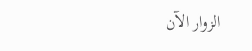الزوار الآن